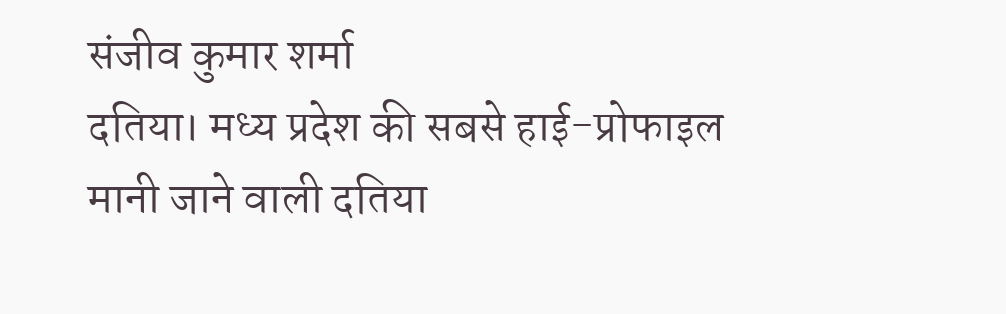संजीव कुमार शर्मा
दतिया। मध्य प्रदेश की सबसे हाई-प्रोफाइल मानी जाने वाली दतिया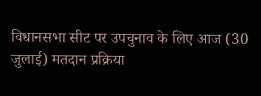विधानसभा सीट पर उपचुनाव के लिए आज (30 जुलाई) मतदान प्रक्रिया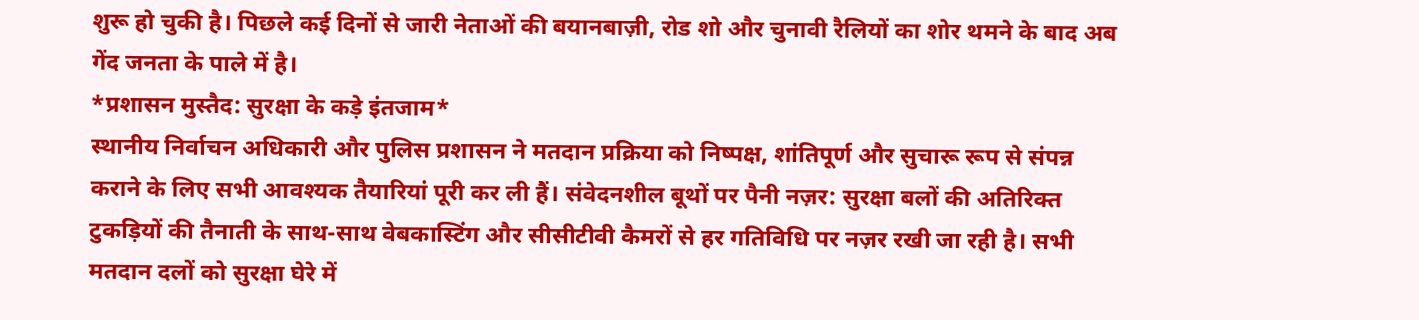शुरू हो चुकी है। पिछले कई दिनों से जारी नेताओं की बयानबाज़ी, रोड शो और चुनावी रैलियों का शोर थमने के बाद अब गेंद जनता के पाले में है।
*प्रशासन मुस्तैद: सुरक्षा के कड़े इंतजाम*
स्थानीय निर्वाचन अधिकारी और पुलिस प्रशासन ने मतदान प्रक्रिया को निष्पक्ष, शांतिपूर्ण और सुचारू रूप से संपन्न कराने के लिए सभी आवश्यक तैयारियां पूरी कर ली हैं। संवेदनशील बूथों पर पैनी नज़र: सुरक्षा बलों की अतिरिक्त टुकड़ियों की तैनाती के साथ-साथ वेबकास्टिंग और सीसीटीवी कैमरों से हर गतिविधि पर नज़र रखी जा रही है। सभी मतदान दलों को सुरक्षा घेरे में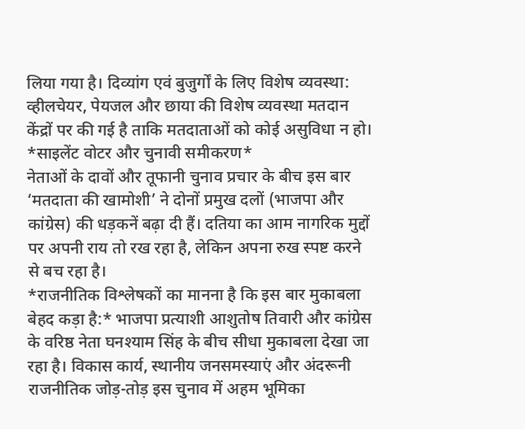लिया गया है। दिव्यांग एवं बुजुर्गों के लिए विशेष व्यवस्था: व्हीलचेयर, पेयजल और छाया की विशेष व्यवस्था मतदान केंद्रों पर की गई है ताकि मतदाताओं को कोई असुविधा न हो।
*साइलेंट वोटर और चुनावी समीकरण*
नेताओं के दावों और तूफानी चुनाव प्रचार के बीच इस बार ‘मतदाता की खामोशी’ ने दोनों प्रमुख दलों (भाजपा और कांग्रेस) की धड़कनें बढ़ा दी हैं। दतिया का आम नागरिक मुद्दों पर अपनी राय तो रख रहा है, लेकिन अपना रुख स्पष्ट करने से बच रहा है।
*राजनीतिक विश्लेषकों का मानना है कि इस बार मुकाबला बेहद कड़ा है:* भाजपा प्रत्याशी आशुतोष तिवारी और कांग्रेस के वरिष्ठ नेता घनश्याम सिंह के बीच सीधा मुकाबला देखा जा रहा है। विकास कार्य, स्थानीय जनसमस्याएं और अंदरूनी राजनीतिक जोड़-तोड़ इस चुनाव में अहम भूमिका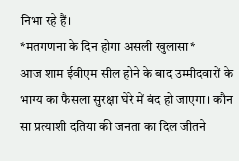निभा रहे हैं।
*मतगणना के दिन होगा असली खुलासा*
आज शाम ईवीएम सील होने के बाद उम्मीदवारों के भाग्य का फैसला सुरक्षा घेरे में बंद हो जाएगा। कौन सा प्रत्याशी दतिया की जनता का दिल जीतने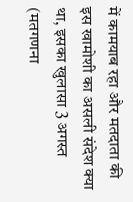में कामयाब रहा और मतदाता की इस खामोशी का असली संदेश क्या था, इसका खुलासा 3 अगस्त (मतगणना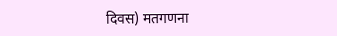दिवस) मतगणना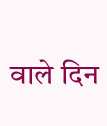वाले दिन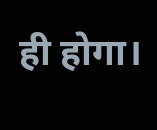ही होगा।